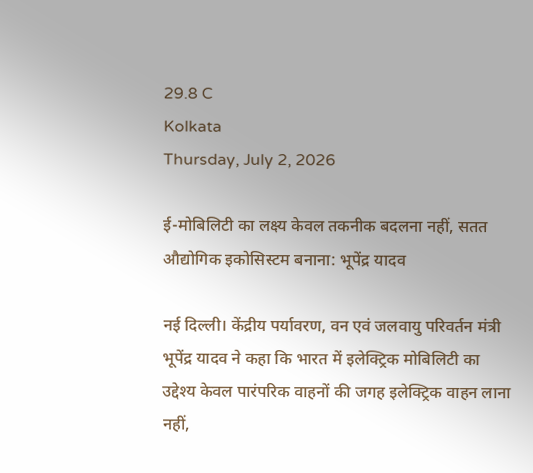29.8 C
Kolkata
Thursday, July 2, 2026

ई-मोबिलिटी का लक्ष्य केवल तकनीक बदलना नहीं, सतत औद्योगिक इकोसिस्टम बनाना: भूपेंद्र यादव

नई दिल्ली। केंद्रीय पर्यावरण, वन एवं जलवायु परिवर्तन मंत्री भूपेंद्र यादव ने कहा कि भारत में इलेक्ट्रिक मोबिलिटी का उद्देश्य केवल पारंपरिक वाहनों की जगह इलेक्ट्रिक वाहन लाना नहीं,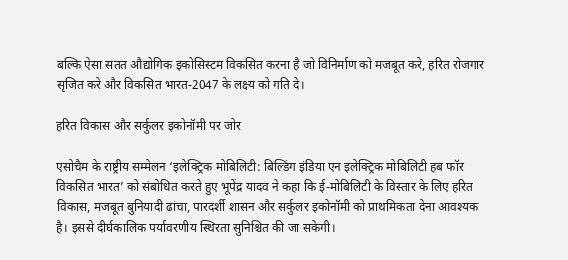बल्कि ऐसा सतत औद्योगिक इकोसिस्टम विकसित करना है जो विनिर्माण को मजबूत करे, हरित रोजगार सृजित करे और विकसित भारत-2047 के लक्ष्य को गति दे।

हरित विकास और सर्कुलर इकोनॉमी पर जोर

एसोचैम के राष्ट्रीय सम्मेलन ‘इलेक्ट्रिक मोबिलिटी: बिल्डिंग इंडिया एन इलेक्ट्रिक मोबिलिटी हब फॉर विकसित भारत’ को संबोधित करते हुए भूपेंद्र यादव ने कहा कि ई-मोबिलिटी के विस्तार के लिए हरित विकास, मजबूत बुनियादी ढांचा, पारदर्शी शासन और सर्कुलर इकोनॉमी को प्राथमिकता देना आवश्यक है। इससे दीर्घकालिक पर्यावरणीय स्थिरता सुनिश्चित की जा सकेगी।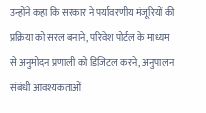उन्होंने कहा कि सरकार ने पर्यावरणीय मंजूरियों की प्रक्रिया को सरल बनाने, परिवेश पोर्टल के माध्यम से अनुमोदन प्रणाली को डिजिटल करने, अनुपालन संबंधी आवश्यकताओं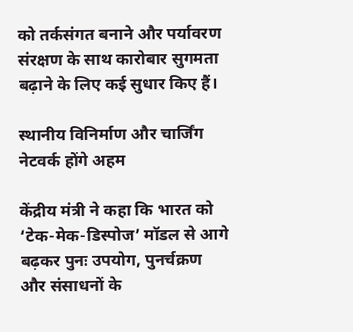को तर्कसंगत बनाने और पर्यावरण संरक्षण के साथ कारोबार सुगमता बढ़ाने के लिए कई सुधार किए हैं।

स्थानीय विनिर्माण और चार्जिंग नेटवर्क होंगे अहम

केंद्रीय मंत्री ने कहा कि भारत को ‘टेक-मेक-डिस्पोज’ मॉडल से आगे बढ़कर पुनः उपयोग, पुनर्चक्रण और संसाधनों के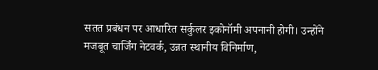सतत प्रबंधन पर आधारित सर्कुलर इकोनॉमी अपनानी होगी। उन्होंने मजबूत चार्जिंग नेटवर्क, उन्नत स्थानीय विनिर्माण,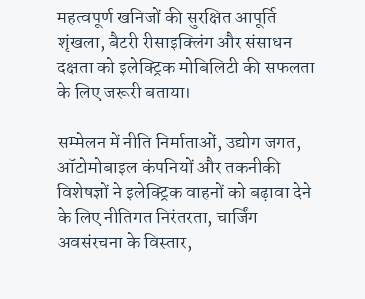महत्वपूर्ण खनिजों की सुरक्षित आपूर्ति शृंखला, बैटरी रीसाइक्लिंग और संसाधन दक्षता को इलेक्ट्रिक मोबिलिटी की सफलता के लिए जरूरी बताया।

सम्मेलन में नीति निर्माताओं, उद्योग जगत, ऑटोमोबाइल कंपनियों और तकनीकी विशेषज्ञों ने इलेक्ट्रिक वाहनों को बढ़ावा देने के लिए नीतिगत निरंतरता, चार्जिंग अवसंरचना के विस्तार,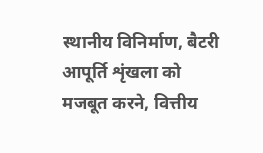स्थानीय विनिर्माण, बैटरी आपूर्ति शृंखला को मजबूत करने, वित्तीय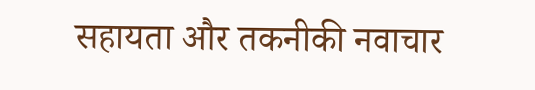सहायता और तकनीकी नवाचार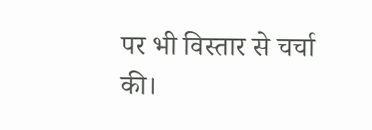पर भी विस्तार से चर्चा की।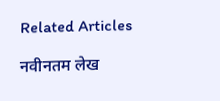Related Articles

नवीनतम लेख